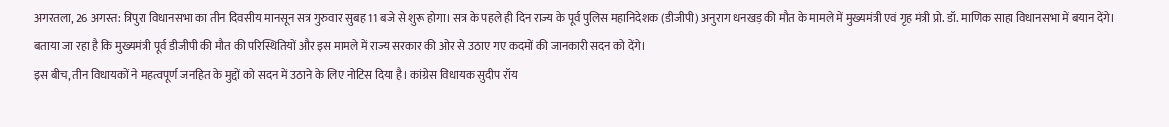अगरतला, 26 अगस्त: त्रिपुरा विधानसभा का तीन दिवसीय मानसून सत्र गुरुवार सुबह 11 बजे से शुरू होगा। सत्र के पहले ही दिन राज्य के पूर्व पुलिस महानिदेशक (डीजीपी) अनुराग धनखड़ की मौत के मामले में मुख्यमंत्री एवं गृह मंत्री प्रो. डॉ. माणिक साहा विधानसभा में बयान देंगे।
बताया जा रहा है कि मुख्यमंत्री पूर्व डीजीपी की मौत की परिस्थितियों और इस मामले में राज्य सरकार की ओर से उठाए गए कदमों की जानकारी सदन को देंगे।
इस बीच, तीन विधायकों ने महत्वपूर्ण जनहित के मुद्दों को सदन में उठाने के लिए नोटिस दिया है। कांग्रेस विधायक सुदीप रॉय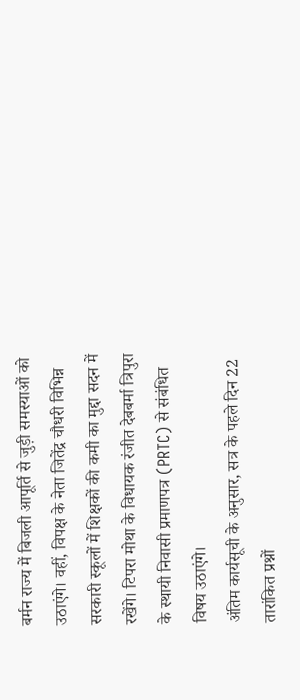बर्मन राज्य में बिजली आपूर्ति से जुड़ी समस्याओं को उठाएंगे। वहीं, विपक्ष के नेता जितेंद्र चौधरी विभिन्न सरकारी स्कूलों में शिक्षकों की कमी का मुद्दा सदन में रखेंगे। टिपरा मोथा के विधायक रंजीत देबबर्मा त्रिपुरा के स्थायी निवासी प्रमाणपत्र (PRTC) से संबंधित विषय उठाएंगे।
अंतिम कार्यसूची के अनुसार, सत्र के पहले दिन 22 तारांकित प्रश्नों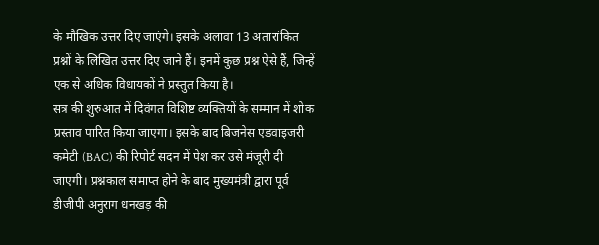के मौखिक उत्तर दिए जाएंगे। इसके अलावा 13 अतारांकित प्रश्नों के लिखित उत्तर दिए जाने हैं। इनमें कुछ प्रश्न ऐसे हैं, जिन्हें एक से अधिक विधायकों ने प्रस्तुत किया है।
सत्र की शुरुआत में दिवंगत विशिष्ट व्यक्तियों के सम्मान में शोक प्रस्ताव पारित किया जाएगा। इसके बाद बिजनेस एडवाइजरी कमेटी (BAC) की रिपोर्ट सदन में पेश कर उसे मंजूरी दी जाएगी। प्रश्नकाल समाप्त होने के बाद मुख्यमंत्री द्वारा पूर्व डीजीपी अनुराग धनखड़ की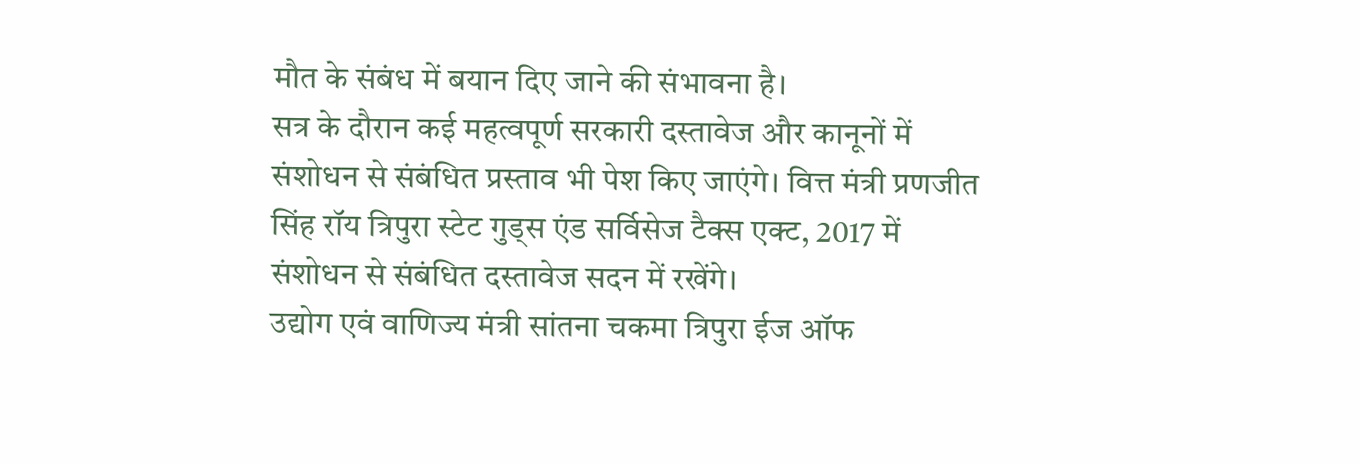मौत के संबंध में बयान दिए जाने की संभावना है।
सत्र के दौरान कई महत्वपूर्ण सरकारी दस्तावेज और कानूनों में संशोधन से संबंधित प्रस्ताव भी पेश किए जाएंगे। वित्त मंत्री प्रणजीत सिंह रॉय त्रिपुरा स्टेट गुड्स एंड सर्विसेज टैक्स एक्ट, 2017 में संशोधन से संबंधित दस्तावेज सदन में रखेंगे।
उद्योग एवं वाणिज्य मंत्री सांतना चकमा त्रिपुरा ईज ऑफ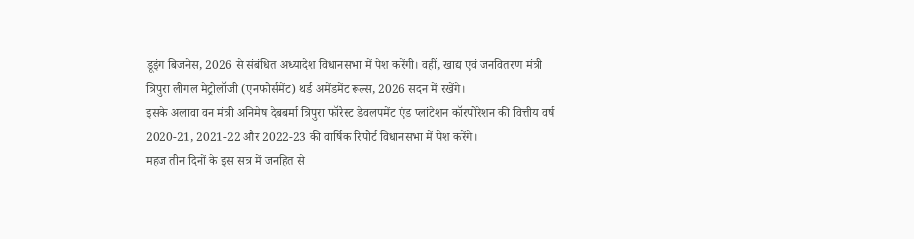डूइंग बिजनेस, 2026 से संबंधित अध्यादेश विधानसभा में पेश करेंगी। वहीं, खाद्य एवं जनवितरण मंत्री त्रिपुरा लीगल मेट्रोलॉजी (एनफोर्समेंट) थर्ड अमेंडमेंट रूल्स, 2026 सदन में रखेंगे।
इसके अलावा वन मंत्री अनिमेष देबबर्मा त्रिपुरा फॉरेस्ट डेवलपमेंट एंड प्लांटेशन कॉरपोरेशन की वित्तीय वर्ष 2020-21, 2021-22 और 2022-23 की वार्षिक रिपोर्ट विधानसभा में पेश करेंगे।
महज तीन दिनों के इस सत्र में जनहित से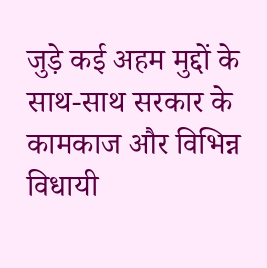जुड़े कई अहम मुद्दों के साथ-साथ सरकार के कामकाज और विभिन्न विधायी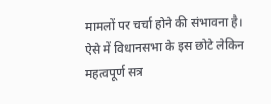मामलों पर चर्चा होने की संभावना है। ऐसे में विधानसभा के इस छोटे लेकिन महत्वपूर्ण सत्र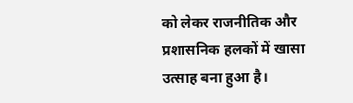को लेकर राजनीतिक और प्रशासनिक हलकों में खासा उत्साह बना हुआ है।